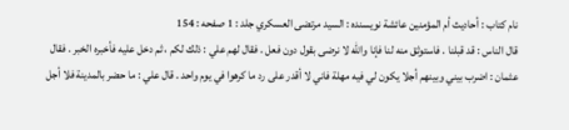نام کتاب : أحاديث أم المؤمنين عائشة نویسنده : السيد مرتضى العسكري جلد : 1 صفحه : 154
قال الناس : قد قبلنا . فاستوثق منه لنا فإنا والله لا نرضى بقول دون فعل . فقال لهم علي : ذلك لكم ، ثم دخل عليه فأخبره الخبر . فقال عثمان : اضرب بيني وبينهم أجلا يكون لي فيه مهلة فاني لا أقدر على رد ما كرهوا في يوم واحد . قال علي : ما حضر بالمدينة فلا أجل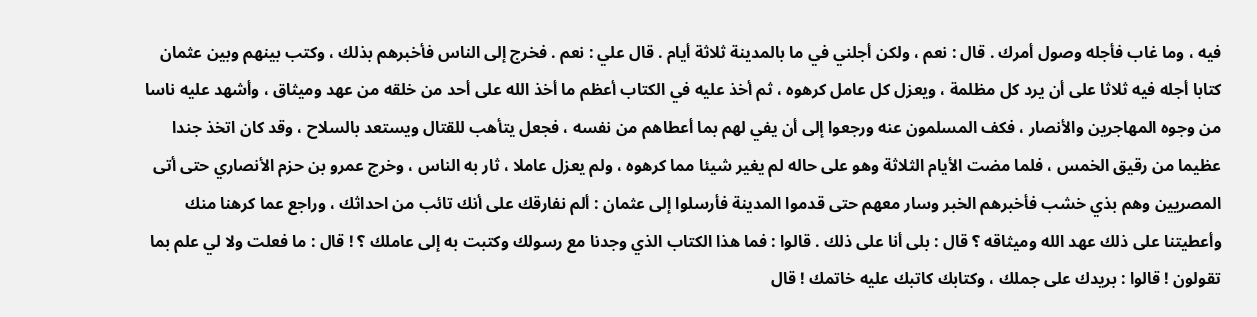فيه ، وما غاب فأجله وصول أمرك . قال : نعم ، ولكن أجلني في ما بالمدينة ثلاثة أيام . قال علي : نعم . فخرج إلى الناس فأخبرهم بذلك ، وكتب بينهم وبين عثمان كتابا أجله فيه ثلاثا على أن يرد كل مظلمة ، ويعزل كل عامل كرهوه ، ثم أخذ عليه في الكتاب أعظم ما أخذ الله على أحد من خلقه من عهد وميثاق ، وأشهد عليه ناسا من وجوه المهاجرين والأنصار ، فكف المسلمون عنه ورجعوا إلى أن يفي لهم بما أعطاهم من نفسه ، فجعل يتأهب للقتال ويستعد بالسلاح ، وقد كان اتخذ جندا عظيما من رقيق الخمس ، فلما مضت الأيام الثلاثة وهو على حاله لم يغير شيئا مما كرهوه ، ولم يعزل عاملا ، ثار به الناس ، وخرج عمرو بن حزم الأنصاري حتى أتى المصريين وهم بذي خشب فأخبرهم الخبر وسار معهم حتى قدموا المدينة فأرسلوا إلى عثمان : ألم نفارقك على أنك تائب من احداثك ، وراجع عما كرهنا منك وأعطيتنا على ذلك عهد الله وميثاقه ؟ قال : بلى أنا على ذلك . قالوا : فما هذا الكتاب الذي وجدنا مع رسولك وكتبت به إلى عاملك ؟ ! قال : ما فعلت ولا لي علم بما تقولون ! قالوا : بريدك على جملك ، وكتابك كاتبك عليه خاتمك ! قال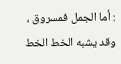: أما الجمل فمسروق ، وقد يشبه الخط الخط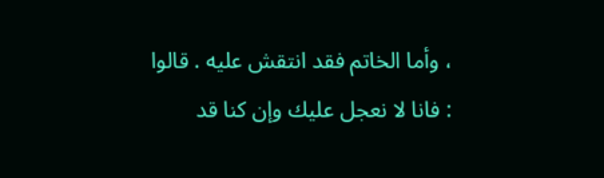، وأما الخاتم فقد انتقش عليه . قالوا : فانا لا نعجل عليك وإن كنا قد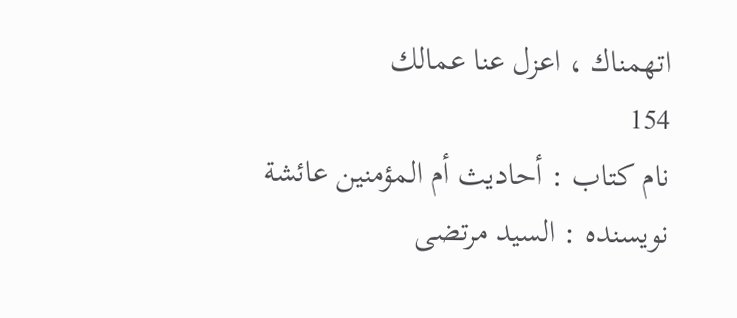اتهمناك ، اعزل عنا عمالك
154
نام کتاب : أحاديث أم المؤمنين عائشة نویسنده : السيد مرتضى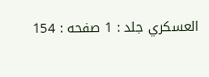العسكري جلد : 1 صفحه : 154